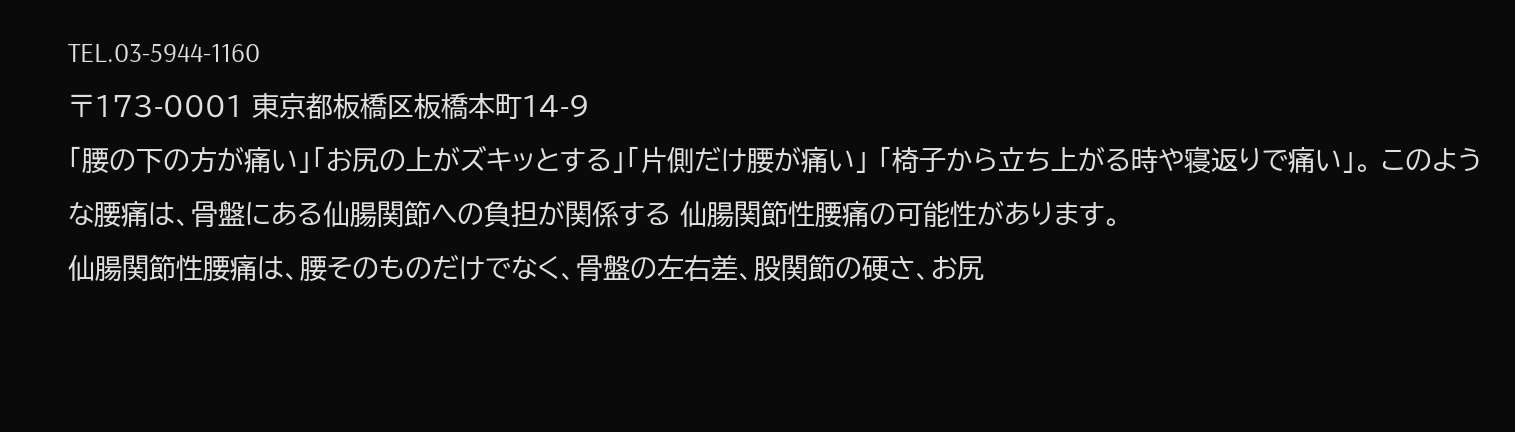TEL.03-5944-1160
〒173-0001 東京都板橋区板橋本町14-9
「腰の下の方が痛い」「お尻の上がズキッとする」「片側だけ腰が痛い」 「椅子から立ち上がる時や寝返りで痛い」。 このような腰痛は、骨盤にある仙腸関節への負担が関係する 仙腸関節性腰痛の可能性があります。
仙腸関節性腰痛は、腰そのものだけでなく、骨盤の左右差、股関節の硬さ、お尻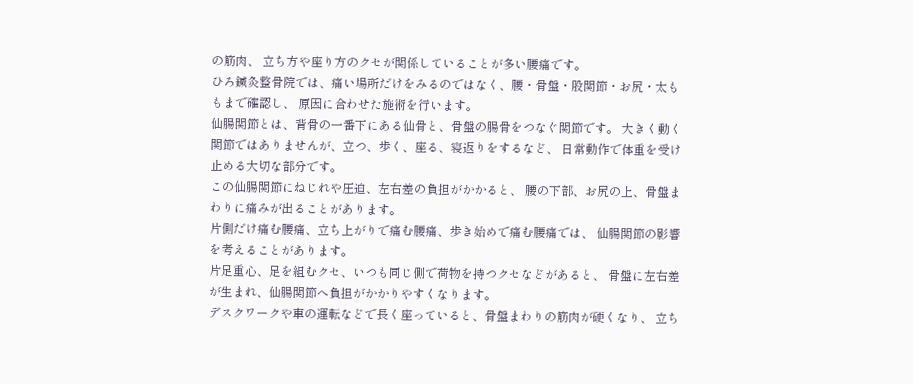の筋肉、 立ち方や座り方のクセが関係していることが多い腰痛です。
ひろ鍼灸整骨院では、痛い場所だけをみるのではなく、腰・骨盤・股関節・お尻・太ももまで確認し、 原因に合わせた施術を行います。
仙腸関節とは、背骨の一番下にある仙骨と、骨盤の腸骨をつなぐ関節です。 大きく動く関節ではありませんが、立つ、歩く、座る、寝返りをするなど、 日常動作で体重を受け止める大切な部分です。
この仙腸関節にねじれや圧迫、左右差の負担がかかると、 腰の下部、お尻の上、骨盤まわりに痛みが出ることがあります。
片側だけ痛む腰痛、立ち上がりで痛む腰痛、歩き始めで痛む腰痛では、 仙腸関節の影響を考えることがあります。
片足重心、足を組むクセ、いつも同じ側で荷物を持つクセなどがあると、 骨盤に左右差が生まれ、仙腸関節へ負担がかかりやすくなります。
デスクワークや車の運転などで長く座っていると、骨盤まわりの筋肉が硬くなり、 立ち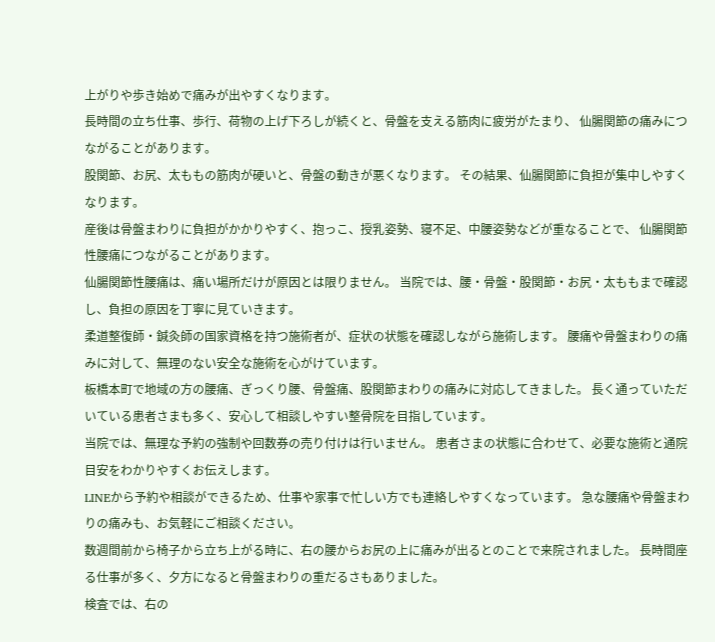上がりや歩き始めで痛みが出やすくなります。
長時間の立ち仕事、歩行、荷物の上げ下ろしが続くと、骨盤を支える筋肉に疲労がたまり、 仙腸関節の痛みにつながることがあります。
股関節、お尻、太ももの筋肉が硬いと、骨盤の動きが悪くなります。 その結果、仙腸関節に負担が集中しやすくなります。
産後は骨盤まわりに負担がかかりやすく、抱っこ、授乳姿勢、寝不足、中腰姿勢などが重なることで、 仙腸関節性腰痛につながることがあります。
仙腸関節性腰痛は、痛い場所だけが原因とは限りません。 当院では、腰・骨盤・股関節・お尻・太ももまで確認し、負担の原因を丁寧に見ていきます。
柔道整復師・鍼灸師の国家資格を持つ施術者が、症状の状態を確認しながら施術します。 腰痛や骨盤まわりの痛みに対して、無理のない安全な施術を心がけています。
板橋本町で地域の方の腰痛、ぎっくり腰、骨盤痛、股関節まわりの痛みに対応してきました。 長く通っていただいている患者さまも多く、安心して相談しやすい整骨院を目指しています。
当院では、無理な予約の強制や回数券の売り付けは行いません。 患者さまの状態に合わせて、必要な施術と通院目安をわかりやすくお伝えします。
LINEから予約や相談ができるため、仕事や家事で忙しい方でも連絡しやすくなっています。 急な腰痛や骨盤まわりの痛みも、お気軽にご相談ください。
数週間前から椅子から立ち上がる時に、右の腰からお尻の上に痛みが出るとのことで来院されました。 長時間座る仕事が多く、夕方になると骨盤まわりの重だるさもありました。
検査では、右の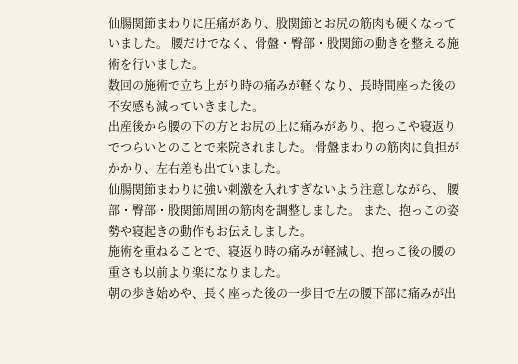仙腸関節まわりに圧痛があり、股関節とお尻の筋肉も硬くなっていました。 腰だけでなく、骨盤・臀部・股関節の動きを整える施術を行いました。
数回の施術で立ち上がり時の痛みが軽くなり、長時間座った後の不安感も減っていきました。
出産後から腰の下の方とお尻の上に痛みがあり、抱っこや寝返りでつらいとのことで来院されました。 骨盤まわりの筋肉に負担がかかり、左右差も出ていました。
仙腸関節まわりに強い刺激を入れすぎないよう注意しながら、 腰部・臀部・股関節周囲の筋肉を調整しました。 また、抱っこの姿勢や寝起きの動作もお伝えしました。
施術を重ねることで、寝返り時の痛みが軽減し、抱っこ後の腰の重さも以前より楽になりました。
朝の歩き始めや、長く座った後の一歩目で左の腰下部に痛みが出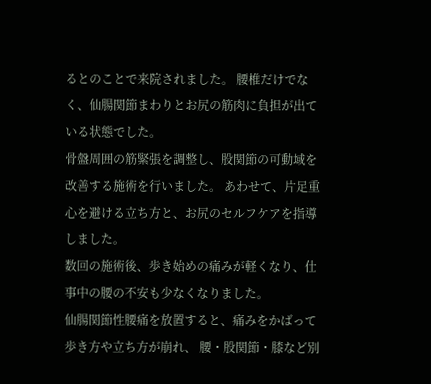るとのことで来院されました。 腰椎だけでなく、仙腸関節まわりとお尻の筋肉に負担が出ている状態でした。
骨盤周囲の筋緊張を調整し、股関節の可動域を改善する施術を行いました。 あわせて、片足重心を避ける立ち方と、お尻のセルフケアを指導しました。
数回の施術後、歩き始めの痛みが軽くなり、仕事中の腰の不安も少なくなりました。
仙腸関節性腰痛を放置すると、痛みをかばって歩き方や立ち方が崩れ、 腰・股関節・膝など別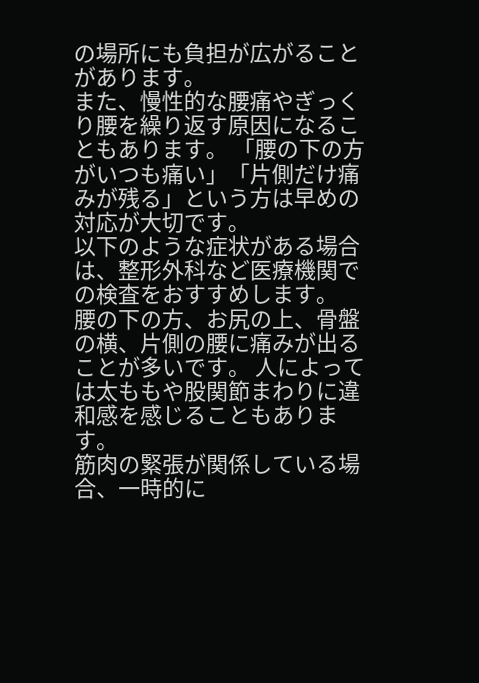の場所にも負担が広がることがあります。
また、慢性的な腰痛やぎっくり腰を繰り返す原因になることもあります。 「腰の下の方がいつも痛い」「片側だけ痛みが残る」という方は早めの対応が大切です。
以下のような症状がある場合は、整形外科など医療機関での検査をおすすめします。
腰の下の方、お尻の上、骨盤の横、片側の腰に痛みが出ることが多いです。 人によっては太ももや股関節まわりに違和感を感じることもあります。
筋肉の緊張が関係している場合、一時的に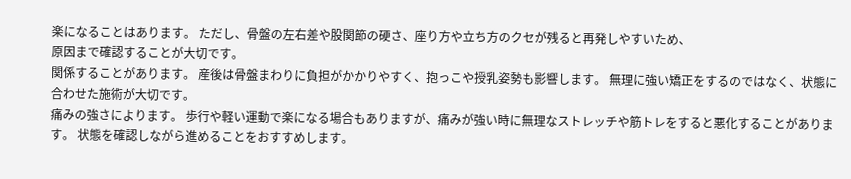楽になることはあります。 ただし、骨盤の左右差や股関節の硬さ、座り方や立ち方のクセが残ると再発しやすいため、
原因まで確認することが大切です。
関係することがあります。 産後は骨盤まわりに負担がかかりやすく、抱っこや授乳姿勢も影響します。 無理に強い矯正をするのではなく、状態に合わせた施術が大切です。
痛みの強さによります。 歩行や軽い運動で楽になる場合もありますが、痛みが強い時に無理なストレッチや筋トレをすると悪化することがあります。 状態を確認しながら進めることをおすすめします。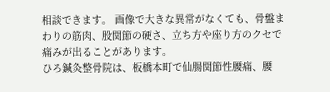相談できます。 画像で大きな異常がなくても、骨盤まわりの筋肉、股関節の硬さ、立ち方や座り方のクセで痛みが出ることがあります。
ひろ鍼灸整骨院は、板橋本町で仙腸関節性腰痛、腰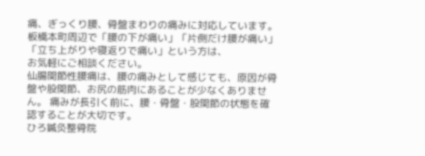痛、ぎっくり腰、骨盤まわりの痛みに対応しています。 板橋本町周辺で「腰の下が痛い」「片側だけ腰が痛い」「立ち上がりや寝返りで痛い」という方は、
お気軽にご相談ください。
仙腸関節性腰痛は、腰の痛みとして感じても、原因が骨盤や股関節、お尻の筋肉にあることが少なくありません。 痛みが長引く前に、腰・骨盤・股関節の状態を確認することが大切です。
ひろ鍼灸整骨院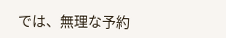では、無理な予約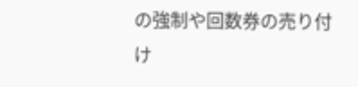の強制や回数券の売り付け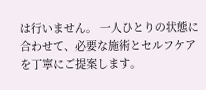は行いません。 一人ひとりの状態に合わせて、必要な施術とセルフケアを丁寧にご提案します。